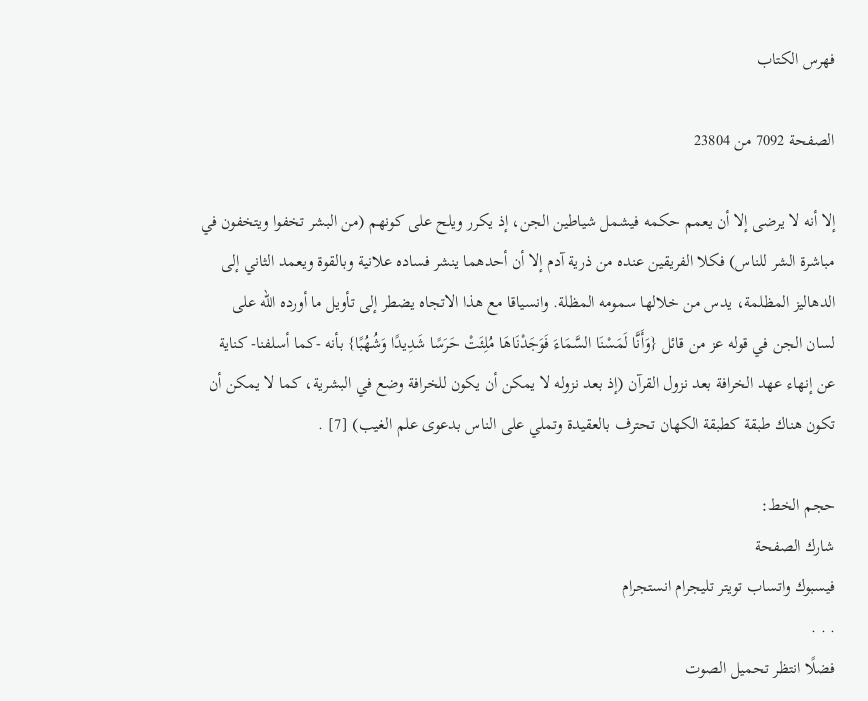فهرس الكتاب

الصفحة 7092 من 23804

إلا أنه لا يرضى إلا أن يعمم حكمه فيشمل شياطين الجن، إذ يكرر ويلح على كونهم (من البشر تخفوا ويتخفون في مباشرة الشر للناس) فكلا الفريقين عنده من ذرية آدم إلا أن أحدهما ينشر فساده علانية وبالقوة ويعمد الثاني إلى الدهاليز المظلمة، يدس من خلالها سمومه المظلة. وانسياقا مع هذا الاتجاه يضطر إلى تأويل ما أورده الله على لسان الجن في قوله عز من قائل {وَأَنَّا لَمَسْنَا السَّمَاءَ فَوَجَدْنَاهَا مُلِئَتْ حَرَسًا شَدِيدًا وَشُهُبًا} بأنه -كما أسلفنا- كناية عن إنهاء عهد الخرافة بعد نزول القرآن (إذ بعد نزوله لا يمكن أن يكون للخرافة وضع في البشرية، كما لا يمكن أن تكون هناك طبقة كطبقة الكهان تحترف بالعقيدة وتملي على الناس بدعوى علم الغيب) [7] .

حجم الخط:
شارك الصفحة
فيسبوك واتساب تويتر تليجرام انستجرام
. . .
فضلًا انتظر تحميل الصوت